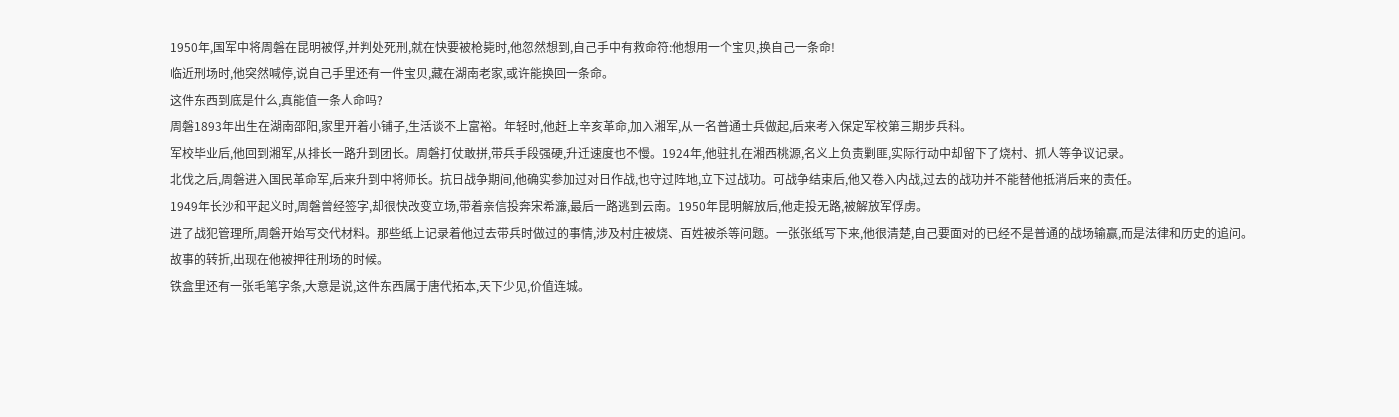1950年,国军中将周磐在昆明被俘,并判处死刑,就在快要被枪毙时,他忽然想到,自己手中有救命符:他想用一个宝贝,换自己一条命!
临近刑场时,他突然喊停,说自己手里还有一件宝贝,藏在湖南老家,或许能换回一条命。
这件东西到底是什么,真能值一条人命吗?
周磐1893年出生在湖南邵阳,家里开着小铺子,生活谈不上富裕。年轻时,他赶上辛亥革命,加入湘军,从一名普通士兵做起,后来考入保定军校第三期步兵科。
军校毕业后,他回到湘军,从排长一路升到团长。周磐打仗敢拼,带兵手段强硬,升迁速度也不慢。1924年,他驻扎在湘西桃源,名义上负责剿匪,实际行动中却留下了烧村、抓人等争议记录。
北伐之后,周磐进入国民革命军,后来升到中将师长。抗日战争期间,他确实参加过对日作战,也守过阵地,立下过战功。可战争结束后,他又卷入内战,过去的战功并不能替他抵消后来的责任。
1949年长沙和平起义时,周磐曾经签字,却很快改变立场,带着亲信投奔宋希濂,最后一路逃到云南。1950年昆明解放后,他走投无路,被解放军俘虏。
进了战犯管理所,周磐开始写交代材料。那些纸上记录着他过去带兵时做过的事情,涉及村庄被烧、百姓被杀等问题。一张张纸写下来,他很清楚,自己要面对的已经不是普通的战场输赢,而是法律和历史的追问。
故事的转折,出现在他被押往刑场的时候。
铁盒里还有一张毛笔字条,大意是说,这件东西属于唐代拓本,天下少见,价值连城。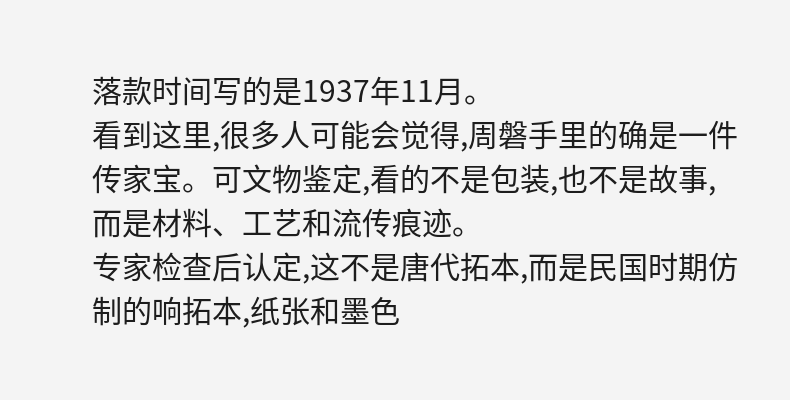落款时间写的是1937年11月。
看到这里,很多人可能会觉得,周磐手里的确是一件传家宝。可文物鉴定,看的不是包装,也不是故事,而是材料、工艺和流传痕迹。
专家检查后认定,这不是唐代拓本,而是民国时期仿制的响拓本,纸张和墨色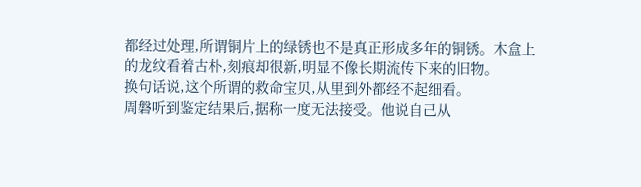都经过处理,所谓铜片上的绿锈也不是真正形成多年的铜锈。木盒上的龙纹看着古朴,刻痕却很新,明显不像长期流传下来的旧物。
换句话说,这个所谓的救命宝贝,从里到外都经不起细看。
周磐听到鉴定结果后,据称一度无法接受。他说自己从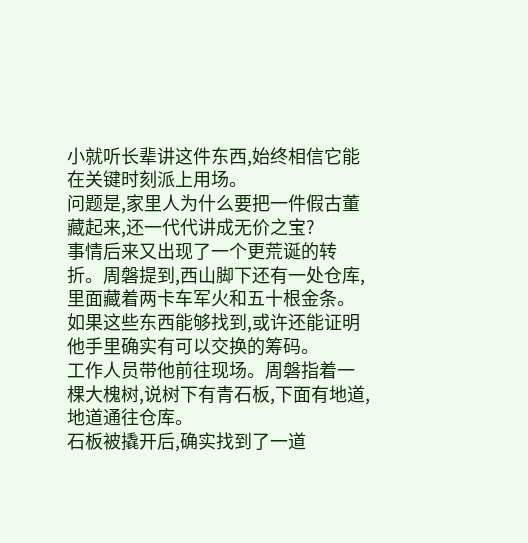小就听长辈讲这件东西,始终相信它能在关键时刻派上用场。
问题是,家里人为什么要把一件假古董藏起来,还一代代讲成无价之宝?
事情后来又出现了一个更荒诞的转折。周磐提到,西山脚下还有一处仓库,里面藏着两卡车军火和五十根金条。如果这些东西能够找到,或许还能证明他手里确实有可以交换的筹码。
工作人员带他前往现场。周磐指着一棵大槐树,说树下有青石板,下面有地道,地道通往仓库。
石板被撬开后,确实找到了一道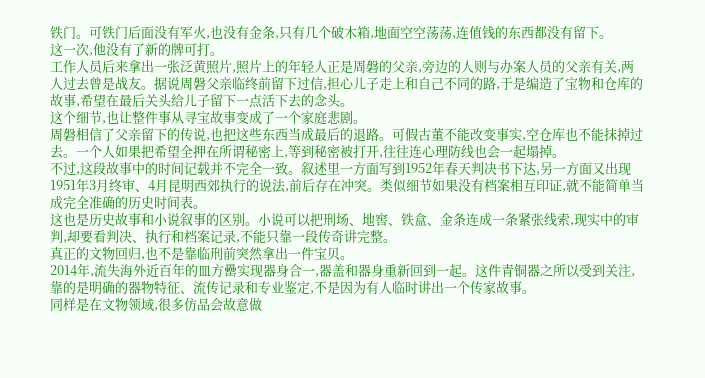铁门。可铁门后面没有军火,也没有金条,只有几个破木箱,地面空空荡荡,连值钱的东西都没有留下。
这一次,他没有了新的牌可打。
工作人员后来拿出一张泛黄照片,照片上的年轻人正是周磐的父亲,旁边的人则与办案人员的父亲有关,两人过去曾是战友。据说周磐父亲临终前留下过信,担心儿子走上和自己不同的路,于是编造了宝物和仓库的故事,希望在最后关头给儿子留下一点活下去的念头。
这个细节,也让整件事从寻宝故事变成了一个家庭悲剧。
周磐相信了父亲留下的传说,也把这些东西当成最后的退路。可假古董不能改变事实,空仓库也不能抹掉过去。一个人如果把希望全押在所谓秘密上,等到秘密被打开,往往连心理防线也会一起塌掉。
不过,这段故事中的时间记载并不完全一致。叙述里一方面写到1952年春天判决书下达,另一方面又出现1951年3月终审、4月昆明西郊执行的说法,前后存在冲突。类似细节如果没有档案相互印证,就不能简单当成完全准确的历史时间表。
这也是历史故事和小说叙事的区别。小说可以把刑场、地窖、铁盒、金条连成一条紧张线索,现实中的审判,却要看判决、执行和档案记录,不能只靠一段传奇讲完整。
真正的文物回归,也不是靠临刑前突然拿出一件宝贝。
2014年,流失海外近百年的皿方罍实现器身合一,器盖和器身重新回到一起。这件青铜器之所以受到关注,靠的是明确的器物特征、流传记录和专业鉴定,不是因为有人临时讲出一个传家故事。
同样是在文物领域,很多仿品会故意做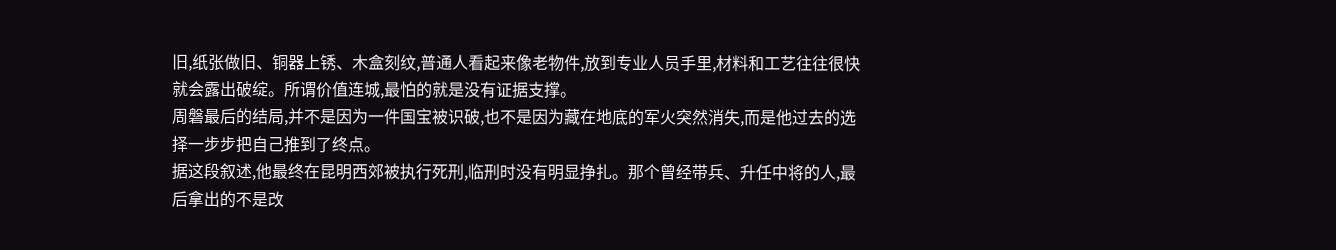旧,纸张做旧、铜器上锈、木盒刻纹,普通人看起来像老物件,放到专业人员手里,材料和工艺往往很快就会露出破绽。所谓价值连城,最怕的就是没有证据支撑。
周磐最后的结局,并不是因为一件国宝被识破,也不是因为藏在地底的军火突然消失,而是他过去的选择一步步把自己推到了终点。
据这段叙述,他最终在昆明西郊被执行死刑,临刑时没有明显挣扎。那个曾经带兵、升任中将的人,最后拿出的不是改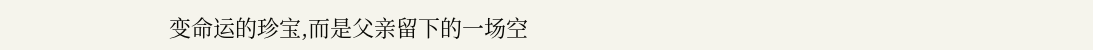变命运的珍宝,而是父亲留下的一场空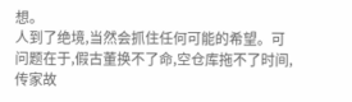想。
人到了绝境,当然会抓住任何可能的希望。可问题在于,假古董换不了命,空仓库拖不了时间,传家故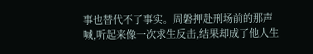事也替代不了事实。周磐押赴刑场前的那声喊,听起来像一次求生反击,结果却成了他人生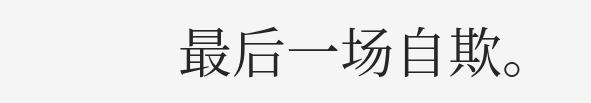最后一场自欺。